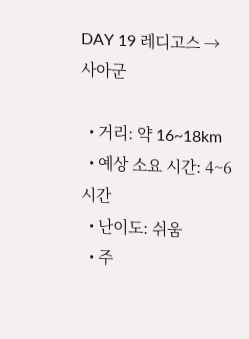DAY 19 레디고스 → 사아군

  • 거리: 약 16~18km
  • 예상 소요 시간: 4~6시간
  • 난이도: 쉬움
  • 주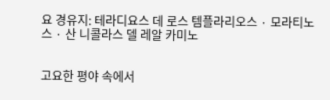요 경유지: 테라디요스 데 로스 템플라리오스 · 모라티노스 · 산 니콜라스 델 레알 카미노


고요한 평야 속에서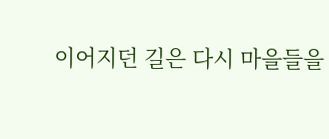이어지던 길은 다시 마을들을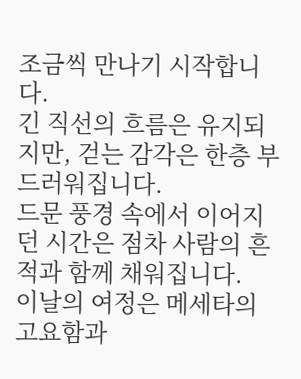조금씩 만나기 시작합니다.
긴 직선의 흐름은 유지되지만, 걷는 감각은 한층 부드러워집니다.
드문 풍경 속에서 이어지던 시간은 점차 사람의 흔적과 함께 채워집니다.
이날의 여정은 메세타의 고요함과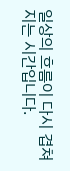일상의 흐름이 다시 겹쳐지는 시간입니다.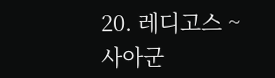20. 레디고스 ~ 사아군